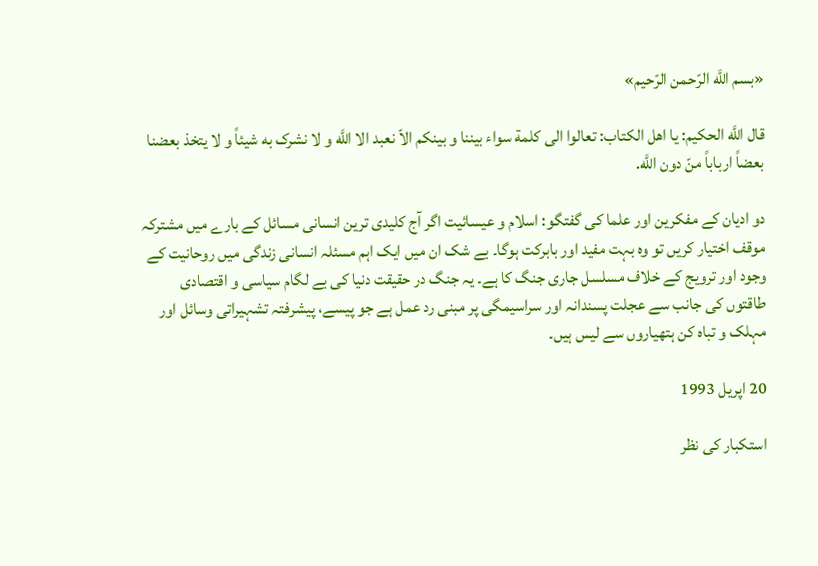«بسم اللَّه الرّحمن الرّحیم»

قال اللَّه الحکیم: یا اهل الکتاب: تعالوا الی کلمة سواء بیننا و بینکم الاّ نعبد الا اللَّه و لا نشرک به شیئاً و لا یتخذ بعضنا بعضاً ارباباً منّ دون اللَّه.

دو ادیان کے مفکرین اور علما کی گفتگو: اسلام و عیسائیت اگر آج کلیدی ترین انسانی مسائل کے بارے میں مشترکہ موقف اختیار کریں تو وہ بہت مفید اور بابرکت ہوگا۔ بے شک ان میں ایک اہم مسئلہ انسانی زندگی میں روحانیت کے وجود اور ترویج کے خلاف مسلسل جاری جنگ کا ہے۔ یہ جنگ در حقیقت دنیا کی بے لگام سیاسی و اقتصادی طاقتوں کی جانب سے عجلت پسندانہ اور سراسیمگی پر مبنی رد عمل ہے جو پیسے، پیشرفتہ تشہیراتی وسائل اور مہلک و تباہ کن ہتھیاروں سے لیس ہیں۔

20 اپریل 1993

استکبار کی نظر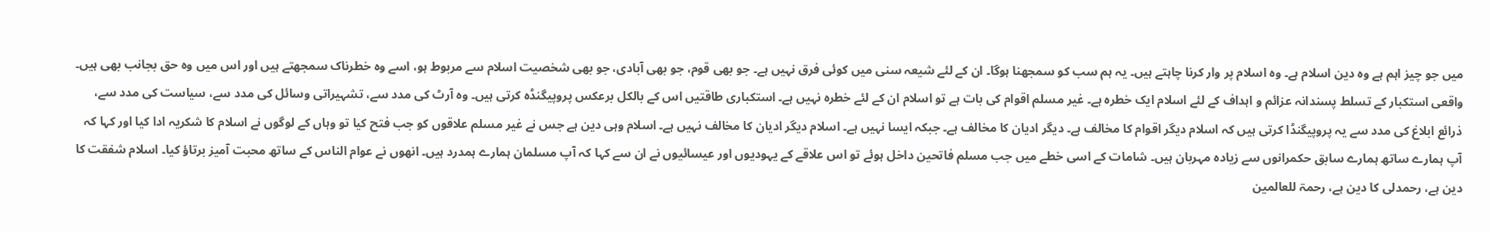میں جو چیز اہم ہے وہ دین اسلام ہے۔ وہ اسلام پر وار کرنا چاہتے ہیں۔ یہ ہم سب کو سمجھنا ہوگا۔ ان کے لئے شیعہ سنی میں کوئی فرق نہیں ہے۔ جو بھی قوم، جو بھی آبادی، جو بھی شخصیت اسلام سے مربوط ہو، اسے وہ خطرناک سمجھتے ہیں اور اس میں وہ حق بجانب بھی ہیں۔ واقعی استکبار کے تسلط پسندانہ عزائم و اہداف کے لئے اسلام ایک خطرہ ہے۔ غیر مسلم اقوام کی بات ہے تو اسلام ان کے لئے خطرہ نہیں ہے۔ استکباری طاقتیں اس کے بالکل برعکس پروپیگنڈہ کرتی ہیں۔ وہ آرٹ کی مدد سے، تشہیراتی وسائل کی مدد سے، سیاست کی مدد سے، ذرائع ابلاغ کی مدد سے یہ پروپیگنڈا کرتی ہیں کہ اسلام دیگر اقوام کا مخالف ہے۔ دیگر ادیان کا مخالف ہے۔ جبکہ ایسا نہیں ہے۔ اسلام دیگر ادیان کا مخالف نہیں ہے۔ اسلام وہی دین ہے جس نے غیر مسلم علاقوں کو جب فتح کیا تو وہاں کے لوگوں نے اسلام کا شکریہ ادا کیا اور کہا کہ آپ ہمارے ساتھ ہمارے سابق حکمرانوں سے زیادہ مہربان ہیں۔ شامات کے اسی خطے میں جب مسلم فاتحین داخل ہوئے تو اس علاقے کے یہودیوں اور عیسائیوں نے ان سے کہا کہ آپ مسلمان ہمارے ہمدرد ہیں۔ انھوں نے عوام الناس کے ساتھ محبت آمیز برتاؤ کیا۔ اسلام شفقت کا دین ہے، رحمدلی کا دین ہے، رحمۃ للعالمین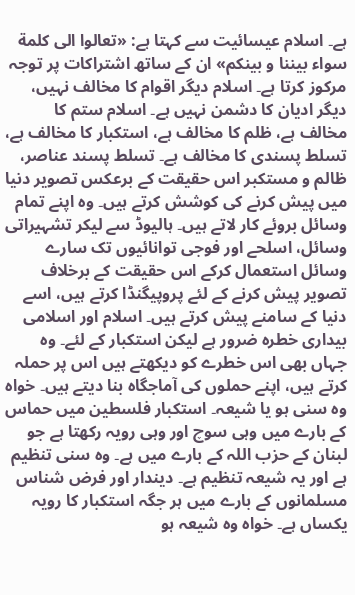ہے۔ اسلام عیسائیت سے کہتا ہے: «تعالوا الی کلمة سواء بیننا و بینکم» ان کے ساتھ اشتراکات پر توجہ مرکوز کرتا ہے۔ اسلام دیگر اقوام کا مخالف نہیں، دیگر ادیان کا دشمن نہیں ہے۔ اسلام ستم کا مخالف ہے، ظلم کا مخالف ہے، استکبار کا مخالف ہے، تسلط پسندی کا مخالف ہے۔ تسلط پسند عناصر، ظالم و مستکبر اس حقیقت کے برعکس تصویر دنیا میں پیش کرنے کی کوشش کرتے ہیں۔ وہ اپنے تمام وسائل بروئے کار لاتے ہیں۔ ہالیوڈ سے لیکر تشہیراتی وسائل، اسلحے اور فوجی توانائیوں تک سارے وسائل استعمال کرکے اس حقیقت کے برخلاف تصویر پیش کرنے کے لئے پروپیگنڈا کرتے ہیں، اسے دنیا کے سامنے پیش کرتے ہیں۔ اسلام اور اسلامی بیداری خطرہ ضرور ہے لیکن استکبار کے لئے۔ وہ جہاں بھی اس خطرے کو دیکھتے ہیں اس پر حملہ کرتے ہیں، اپنے حملوں کی آماجگاہ بنا دیتے ہیں۔ خواہ وہ سنی ہو یا شیعہ۔ استکبار فلسطین میں حماس کے بارے میں وہی سوچ اور وہی رویہ رکھتا ہے جو لبنان کے حزب اللہ کے بارے میں ہے۔ وہ سنی تنظیم ہے اور یہ شیعہ تنظیم ہے۔ دیندار اور فرض شناس مسلمانوں کے بارے میں ہر جگہ استکبار کا رویہ یکساں ہے۔ خواہ وہ شیعہ ہو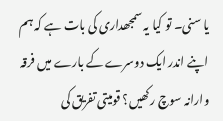یا سنی۔ تو کیا یہ سمجھداری کی بات ہے کہ ہم اپنے اندر ایک دوسرے کے بارے میں فرقہ وارانہ سوچ رکھیں؟ قومیتی تفریق کی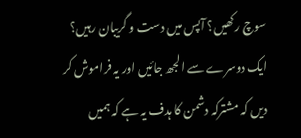سوچ رکھیں؟ آپس میں دست و گریبان رہیں؟ ایک دوسرے سے الجھ جائیں اور یہ فراموش کر دیں کہ مشترکہ دشمن کا ہدف یہ ہے کہ ہمیں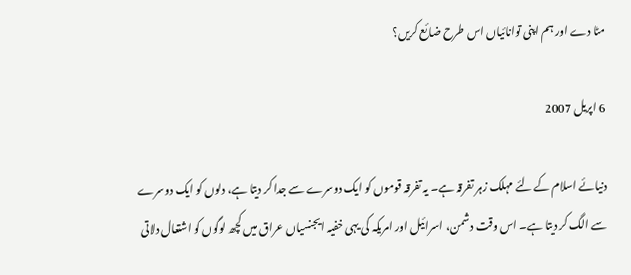مٹا دے اور ہم اپنی توانائیاں اس طرح ضائع کریں؟

6 اپریل 2007

دنیائے اسلام کے لئے مہلک زہر تفرقہ ہے۔ یہ تفرقہ قوموں کو ایک دوسرے سے جدا کر دیتا ہے، دلوں کو ایک دوسرے سے الگ کر دیتا ہے۔ اس وقت دشمن، اسرائیل اور امریکہ کی یہی خفیہ ایجنسیاں عراق میں کچھ لوگوں کو اشتعال دلاتی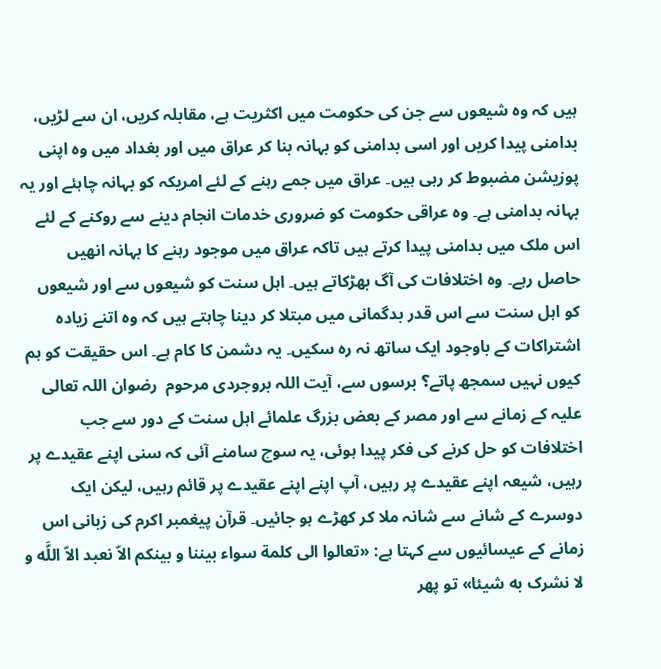ہیں کہ وہ شیعوں سے جن کی حکومت میں اکثریت ہے، مقابلہ کریں، ان سے لڑیں، بدامنی پیدا کریں اور اسی بدامنی کو بہانہ بنا کر عراق میں اور بغداد میں وہ اپنی پوزیشن مضبوط کر رہی ہیں۔ عراق میں جمے رہنے کے لئے امریکہ کو بہانہ چاہئے اور یہ بہانہ بدامنی ہے۔ وہ عراقی حکومت کو ضروری خدمات انجام دینے سے روکنے کے لئے اس ملک میں بدامنی پیدا کرتے ہیں تاکہ عراق میں موجود رہنے کا بہانہ انھیں حاصل رہے۔ وہ اختلافات کی آگ بھڑکاتے ہیں۔ اہل سنت کو شیعوں سے اور شیعوں کو اہل سنت سے اس قدر بدگمانی میں مبتلا کر دینا چاہتے ہیں کہ وہ اتنے زیادہ اشتراکات کے باوجود ایک ساتھ نہ رہ سکیں۔ یہ دشمن کا کام ہے۔ اس حقیقت کو ہم کیوں نہیں سمجھ پاتے؟ برسوں سے، آیت اللہ بروجردی مرحوم  رضوان اللہ تعالی علیہ کے زمانے سے اور مصر کے بعض بزرگ علمائے اہل سنت کے دور سے جب اختلافات کو حل کرنے کی فکر پیدا ہوئی، یہ سوچ سامنے آئی کہ سنی اپنے عقیدے پر رہیں، شیعہ اپنے عقیدے پر رہیں، آپ اپنے اپنے عقیدے پر قائم رہیں، لیکن ایک دوسرے کے شانے سے شانہ ملا کر کھڑے ہو جائیں۔ قرآن پیغمبر اکرم کی زبانی اس زمانے کے عیسائیوں سے کہتا ہے: «تعالوا الی کلمة سواء بیننا و بینکم الاّ نعبد الاّ اللَّه و لا نشرک به شیئا» تو پھر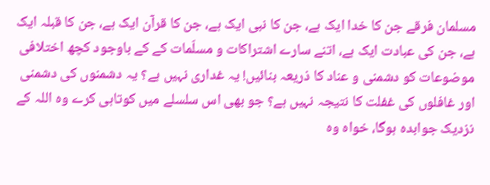مسلمان فرقے جن کا خدا ایک ہے، جن کا نبی ایک ہے، جن کا قرآن ایک ہے، جن کا قبلہ ایک ہے، جن کی عبادت ایک ہے، اتنے سارے اشتراکات و مسلّمات کے کے باوجود کچھ اختلافی موضوعات کو دشمنی و عناد کا ذریعہ بنائیں! یہ غداری نہیں ہے؟ یہ دشمنوں کی دشمنی اور غافلوں کی غفلت کا نتیجہ نہیں ہے؟ جو بھی اس سلسلے میں کوتاہی کرے وہ اللہ کے نزدیک جوابدہ ہوگا، خواہ وہ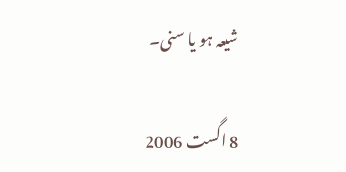شیعہ ہو یا سنی۔

8 اگست 2006